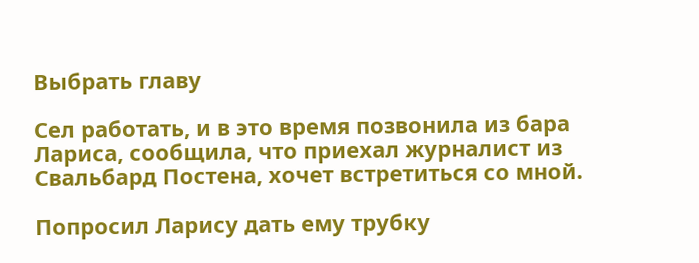Выбрать главу

Сел работать, и в это время позвонила из бара Лариса, сообщила, что приехал журналист из Свальбард Постена, хочет встретиться со мной.

Попросил Ларису дать ему трубку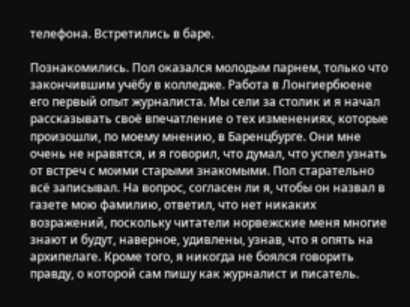телефона. Встретились в баре.

Познакомились. Пол оказался молодым парнем, только что закончившим учёбу в колледже. Работа в Лонгиербюене его первый опыт журналиста. Мы сели за столик и я начал рассказывать своё впечатление о тех изменениях, которые произошли, по моему мнению, в Баренцбурге. Они мне очень не нравятся, и я говорил, что думал, что успел узнать от встреч с моими старыми знакомыми. Пол старательно всё записывал. На вопрос, согласен ли я, чтобы он назвал в газете мою фамилию, ответил, что нет никаких возражений, поскольку читатели норвежские меня многие знают и будут, наверное, удивлены, узнав, что я опять на архипелаге. Кроме того, я никогда не боялся говорить правду, о которой сам пишу как журналист и писатель.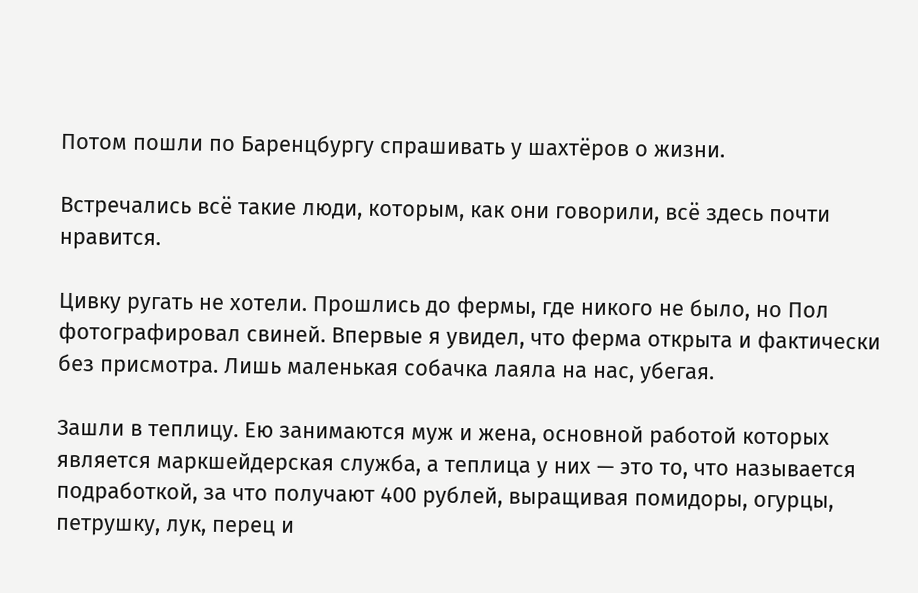Потом пошли по Баренцбургу спрашивать у шахтёров о жизни.

Встречались всё такие люди, которым, как они говорили, всё здесь почти нравится.

Цивку ругать не хотели. Прошлись до фермы, где никого не было, но Пол фотографировал свиней. Впервые я увидел, что ферма открыта и фактически без присмотра. Лишь маленькая собачка лаяла на нас, убегая.

Зашли в теплицу. Ею занимаются муж и жена, основной работой которых является маркшейдерская служба, а теплица у них — это то, что называется подработкой, за что получают 400 рублей, выращивая помидоры, огурцы, петрушку, лук, перец и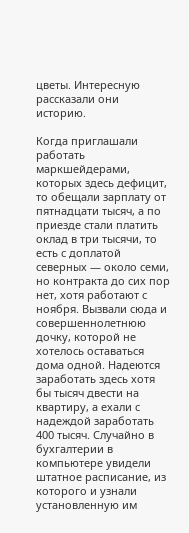цветы. Интересную рассказали они историю.

Когда приглашали работать маркшейдерами, которых здесь дефицит, то обещали зарплату от пятнадцати тысяч, а по приезде стали платить оклад в три тысячи, то есть с доплатой северных — около семи, но контракта до сих пор нет, хотя работают с ноября. Вызвали сюда и совершеннолетнюю дочку, которой не хотелось оставаться дома одной. Надеются заработать здесь хотя бы тысяч двести на квартиру, а ехали с надеждой заработать 400 тысяч. Случайно в бухгалтерии в компьютере увидели штатное расписание, из которого и узнали установленную им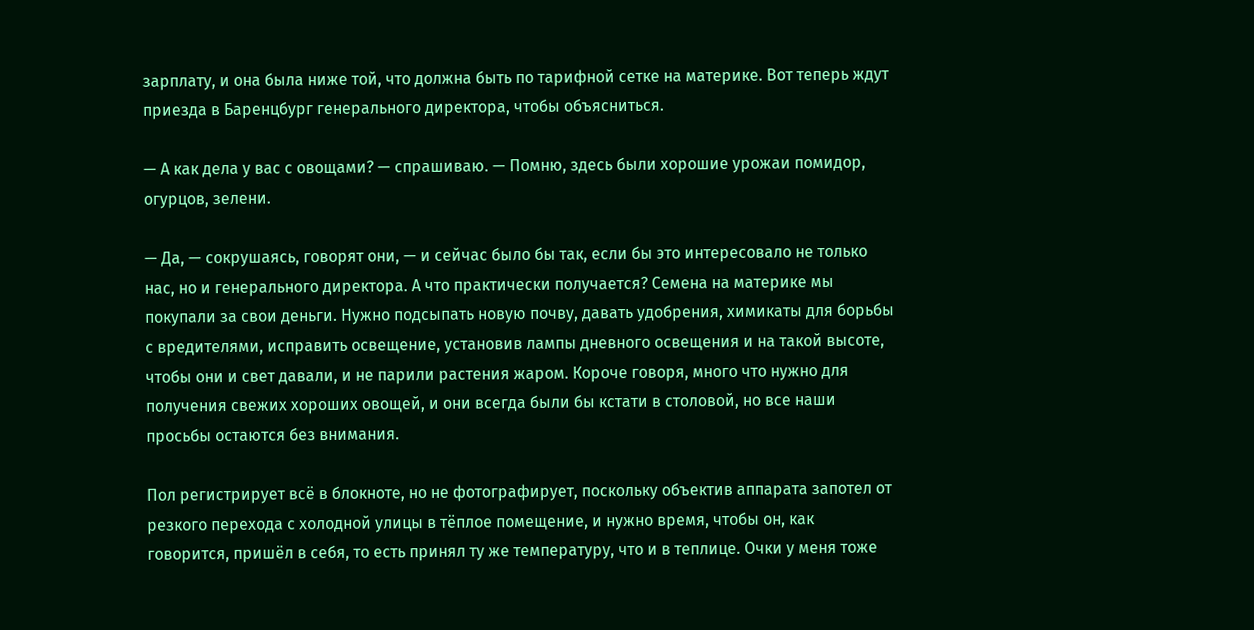зарплату, и она была ниже той, что должна быть по тарифной сетке на материке. Вот теперь ждут приезда в Баренцбург генерального директора, чтобы объясниться.

— А как дела у вас с овощами? — спрашиваю. — Помню, здесь были хорошие урожаи помидор, огурцов, зелени.

— Да, — сокрушаясь, говорят они, — и сейчас было бы так, если бы это интересовало не только нас, но и генерального директора. А что практически получается? Семена на материке мы покупали за свои деньги. Нужно подсыпать новую почву, давать удобрения, химикаты для борьбы с вредителями, исправить освещение, установив лампы дневного освещения и на такой высоте, чтобы они и свет давали, и не парили растения жаром. Короче говоря, много что нужно для получения свежих хороших овощей, и они всегда были бы кстати в столовой, но все наши просьбы остаются без внимания.

Пол регистрирует всё в блокноте, но не фотографирует, поскольку объектив аппарата запотел от резкого перехода с холодной улицы в тёплое помещение, и нужно время, чтобы он, как говорится, пришёл в себя, то есть принял ту же температуру, что и в теплице. Очки у меня тоже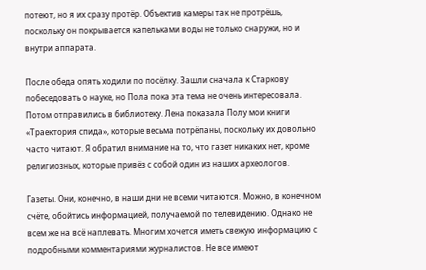потеют, но я их сразу протёр. Объектив камеры так не протрёшь, поскольку он покрывается капельками воды не только снаружи, но и внутри аппарата.

После обеда опять ходили по посёлку. Зашли сначала к Старкову побеседовать о науке, но Пола пока эта тема не очень интересовала. Потом отправились в библиотеку. Лена показала Полу мои книги «Траектория спида», которые весьма потрёпаны, поскольку их довольно часто читают. Я обратил внимание на то, что газет никаких нет, кроме религиозных, которые привёз с собой один из наших археологов.

Газеты. Они, конечно, в наши дни не всеми читаются. Можно, в конечном счёте, обойтись информацией, получаемой по телевидению. Однако не всем же на всё наплевать. Многим хочется иметь свежую информацию с подробными комментариями журналистов. Не все имеют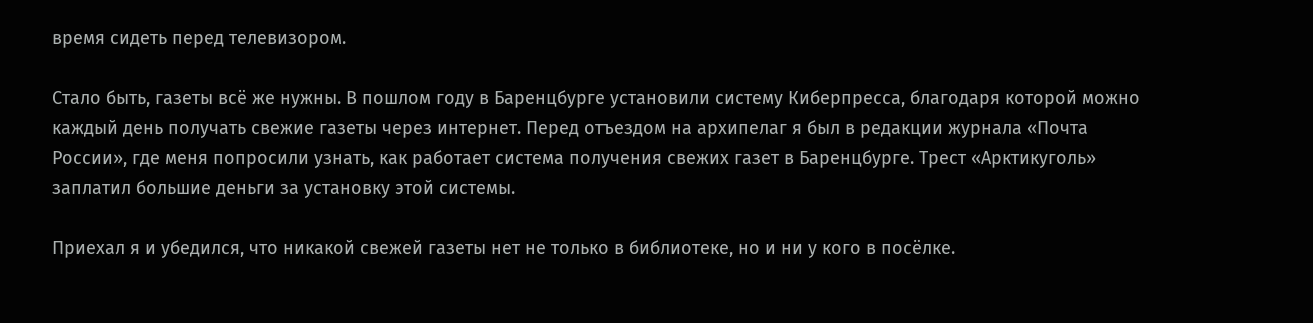время сидеть перед телевизором.

Стало быть, газеты всё же нужны. В пошлом году в Баренцбурге установили систему Киберпресса, благодаря которой можно каждый день получать свежие газеты через интернет. Перед отъездом на архипелаг я был в редакции журнала «Почта России», где меня попросили узнать, как работает система получения свежих газет в Баренцбурге. Трест «Арктикуголь» заплатил большие деньги за установку этой системы.

Приехал я и убедился, что никакой свежей газеты нет не только в библиотеке, но и ни у кого в посёлке.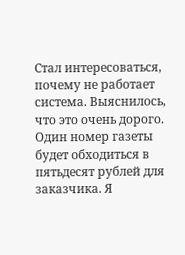Стал интересоваться, почему не работает система. Выяснилось, что это очень дорого. Один номер газеты будет обходиться в пятьдесят рублей для заказчика. Я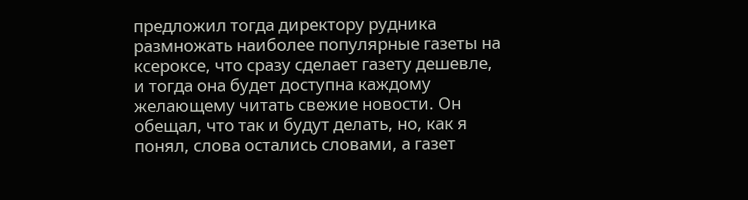предложил тогда директору рудника размножать наиболее популярные газеты на ксероксе, что сразу сделает газету дешевле, и тогда она будет доступна каждому желающему читать свежие новости. Он обещал, что так и будут делать, но, как я понял, слова остались словами, а газет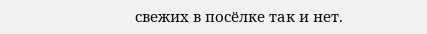свежих в посёлке так и нет.